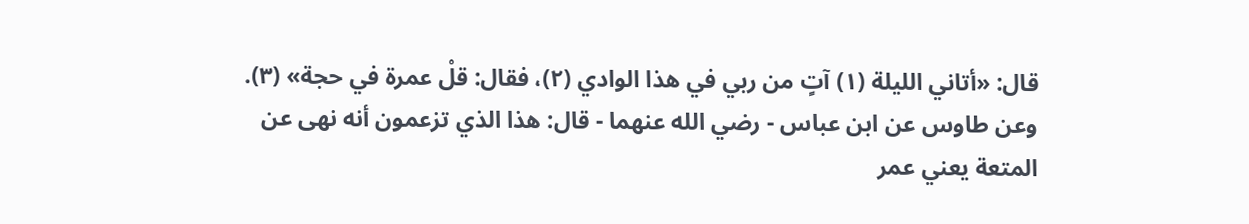قال: «أتاني الليلة (١) آتٍ من ربي في هذا الوادي (٢)، فقال: قلْ عمرة في حجة» (٣).
وعن طاوس عن ابن عباس - رضي الله عنهما - قال: هذا الذي تزعمون أنه نهى عن المتعة يعني عمر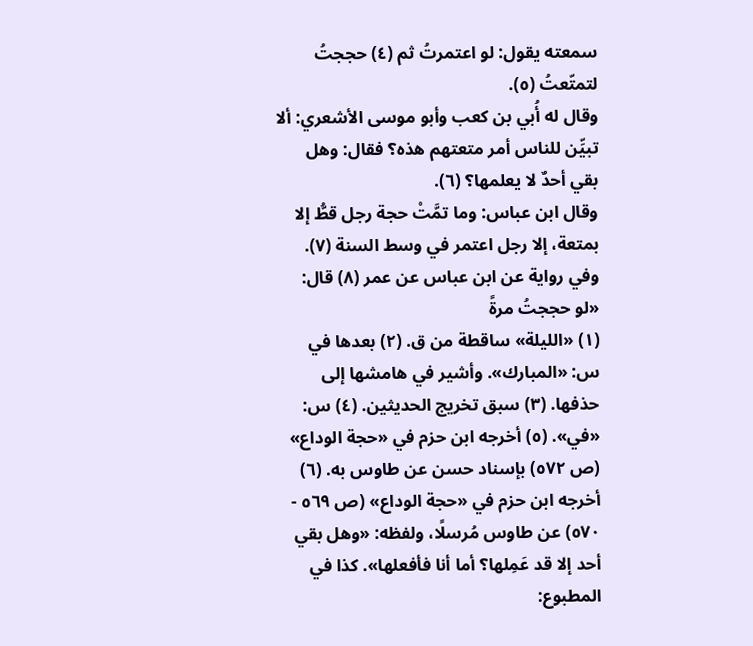سمعته يقول: لو اعتمرتُ ثم (٤) حججتُ لتمتّعتُ (٥).
وقال له أُبي بن كعب وأبو موسى الأشعري: ألا تبيِّن للناس أمر متعتهم هذه؟ فقال: وهل بقي أحدٌ لا يعلمها؟ (٦).
وقال ابن عباس: وما تمَّتْ حجة رجل قطُّ إلا بمتعة، إلا رجل اعتمر في وسط السنة (٧). وفي رواية عن ابن عباس عن عمر (٨) قال: «لو حججتُ مرةً
(١) «الليلة» ساقطة من ق. (٢) بعدها في س: «المبارك». وأشير في هامشها إلى حذفها. (٣) سبق تخريج الحديثين. (٤) س: «في». (٥) أخرجه ابن حزم في «حجة الوداع» (ص ٥٧٢) بإسناد حسن عن طاوس به. (٦) أخرجه ابن حزم في «حجة الوداع» (ص ٥٦٩ - ٥٧٠) عن طاوس مُرسلًا، ولفظه: «وهل بقي أحد إلا قد عَمِلها؟ أما أنا فأفعلها». كذا في المطبوع: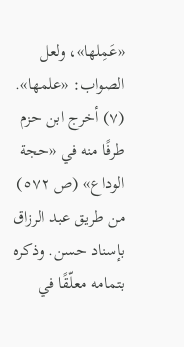«عَمِلها»، ولعل الصواب: «علمها». (٧) أخرج ابن حزم طرفًا منه في «حجة الوداع» (ص ٥٧٢) من طريق عبد الرزاق بإسناد حسن. وذكره بتمامه معلّقًا في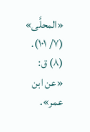«المحلَّى» (٧/ ١٠١). (٨) ق: «عن ابن عمر».